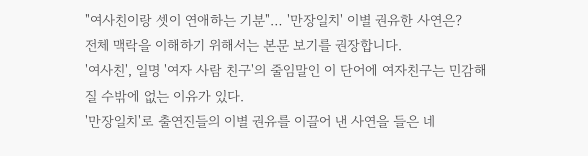"여사친이랑 셋이 연애하는 기분"… '만장일치' 이별 권유한 사연은?
전체 맥락을 이해하기 위해서는 본문 보기를 권장합니다.
'여사친', 일명 '여자 사람 친구'의 줄임말인 이 단어에 여자친구는 민감해질 수밖에 없는 이유가 있다.
'만장일치'로 출연진들의 이별 권유를 이끌어 낸 사연을 들은 네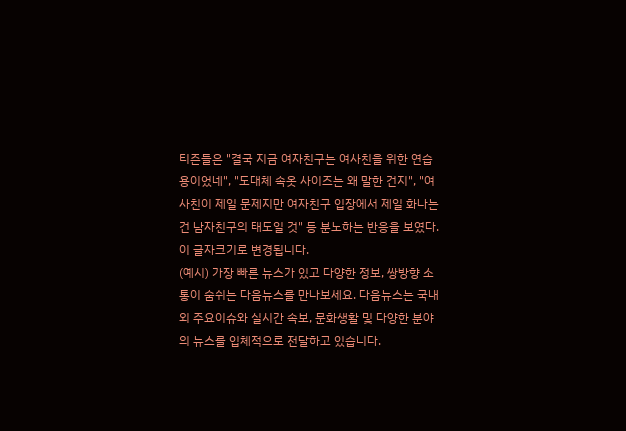티즌들은 "결국 지금 여자친구는 여사친을 위한 연습용이었네", "도대체 속옷 사이즈는 왜 말한 건지", "여사친이 제일 문제지만 여자친구 입장에서 제일 화나는 건 남자친구의 태도일 것" 등 분노하는 반응을 보였다.
이 글자크기로 변경됩니다.
(예시) 가장 빠른 뉴스가 있고 다양한 정보, 쌍방향 소통이 숨쉬는 다음뉴스를 만나보세요. 다음뉴스는 국내외 주요이슈와 실시간 속보, 문화생활 및 다양한 분야의 뉴스를 입체적으로 전달하고 있습니다.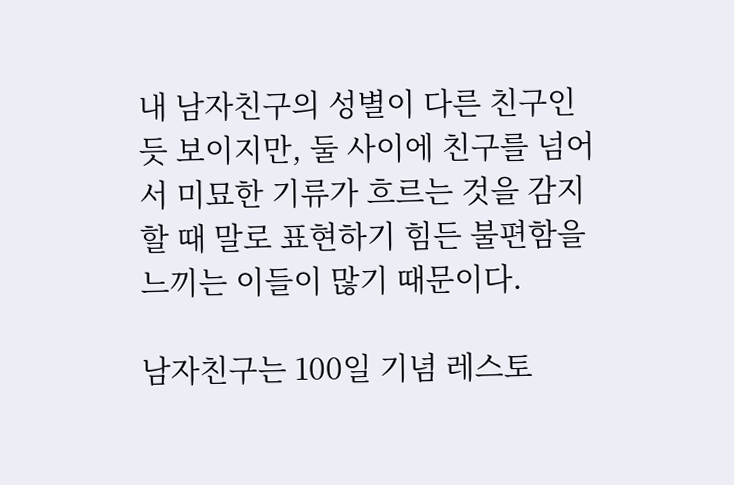내 남자친구의 성별이 다른 친구인 듯 보이지만, 둘 사이에 친구를 넘어서 미묘한 기류가 흐르는 것을 감지할 때 말로 표현하기 힘든 불편함을 느끼는 이들이 많기 때문이다.

남자친구는 100일 기념 레스토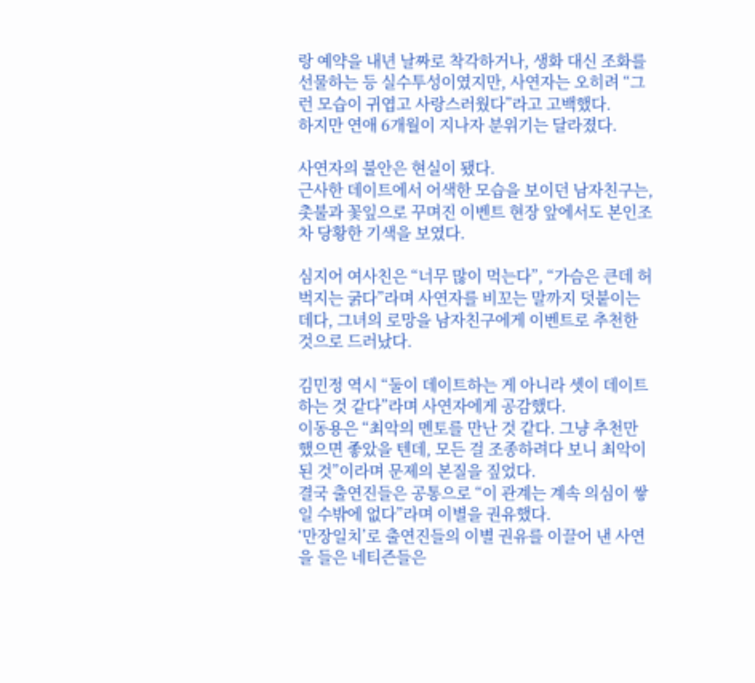랑 예약을 내년 날짜로 착각하거나, 생화 대신 조화를 선물하는 등 실수투성이였지만, 사연자는 오히려 “그런 모습이 귀엽고 사랑스러웠다”라고 고백했다.
하지만 연애 6개월이 지나자 분위기는 달라졌다.

사연자의 불안은 현실이 됐다.
근사한 데이트에서 어색한 모습을 보이던 남자친구는, 촛불과 꽃잎으로 꾸며진 이벤트 현장 앞에서도 본인조차 당황한 기색을 보였다.

심지어 여사친은 “너무 많이 먹는다”, “가슴은 큰데 허벅지는 굵다”라며 사연자를 비꼬는 말까지 덧붙이는 데다, 그녀의 로망을 남자친구에게 이벤트로 추천한 것으로 드러났다.

김민정 역시 “둘이 데이트하는 게 아니라 셋이 데이트하는 것 같다”라며 사연자에게 공감했다.
이동용은 “최악의 멘토를 만난 것 같다. 그냥 추천만 했으면 좋았을 텐데, 모든 걸 조종하려다 보니 최악이 된 것”이라며 문제의 본질을 짚었다.
결국 출연진들은 공통으로 “이 관계는 계속 의심이 쌓일 수밖에 없다”라며 이별을 권유했다.
‘만장일치’로 출연진들의 이별 권유를 이끌어 낸 사연을 들은 네티즌들은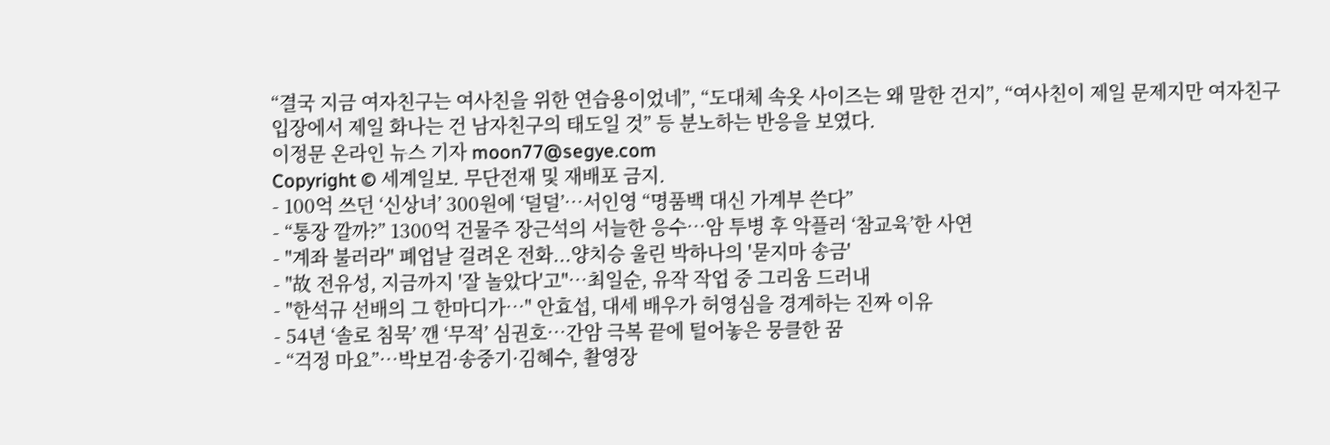“결국 지금 여자친구는 여사친을 위한 연습용이었네”, “도대체 속옷 사이즈는 왜 말한 건지”, “여사친이 제일 문제지만 여자친구 입장에서 제일 화나는 건 남자친구의 태도일 것” 등 분노하는 반응을 보였다.
이정문 온라인 뉴스 기자 moon77@segye.com
Copyright © 세계일보. 무단전재 및 재배포 금지.
- 100억 쓰던 ‘신상녀’ 300원에 ‘덜덜’…서인영 “명품백 대신 가계부 쓴다”
- “통장 깔까?” 1300억 건물주 장근석의 서늘한 응수…암 투병 후 악플러 ‘참교육’한 사연
- "계좌 불러라" 폐업날 걸려온 전화...양치승 울린 박하나의 '묻지마 송금'
- "故 전유성, 지금까지 '잘 놀았다'고"…최일순, 유작 작업 중 그리움 드러내
- "한석규 선배의 그 한마디가…" 안효섭, 대세 배우가 허영심을 경계하는 진짜 이유
- 54년 ‘솔로 침묵’ 깬 ‘무적’ 심권호…간암 극복 끝에 털어놓은 뭉클한 꿈
- “걱정 마요”…박보검·송중기·김혜수, 촬영장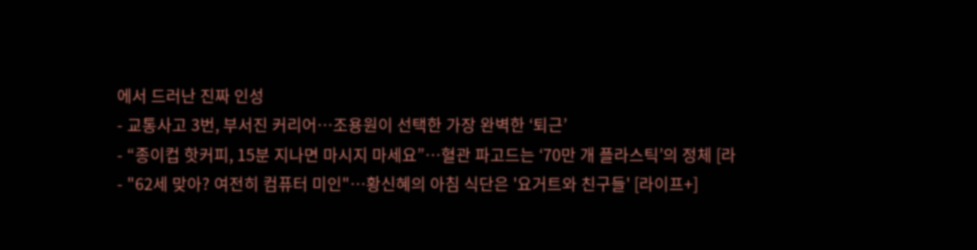에서 드러난 진짜 인성
- 교통사고 3번, 부서진 커리어…조용원이 선택한 가장 완벽한 ‘퇴근’
- “종이컵 핫커피, 15분 지나면 마시지 마세요”…혈관 파고드는 ‘70만 개 플라스틱’의 정체 [라
- "62세 맞아? 여전히 컴퓨터 미인"…황신혜의 아침 식단은 '요거트와 친구들' [라이프+]